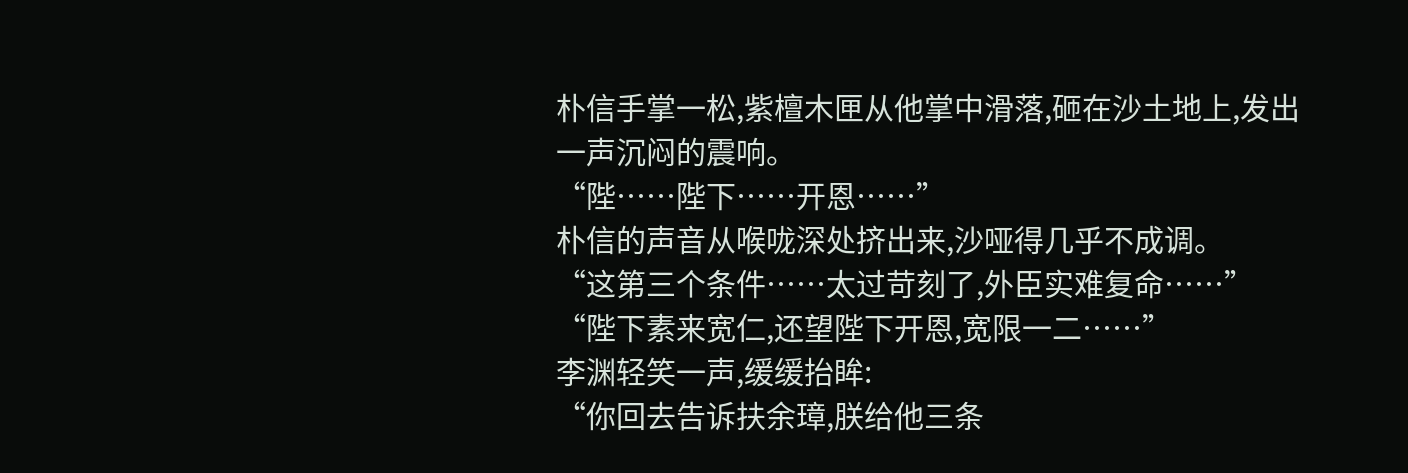朴信手掌一松,紫檀木匣从他掌中滑落,砸在沙土地上,发出一声沉闷的震响。
“陛……陛下……开恩……”
朴信的声音从喉咙深处挤出来,沙哑得几乎不成调。
“这第三个条件……太过苛刻了,外臣实难复命……”
“陛下素来宽仁,还望陛下开恩,宽限一二……”
李渊轻笑一声,缓缓抬眸:
“你回去告诉扶余璋,朕给他三条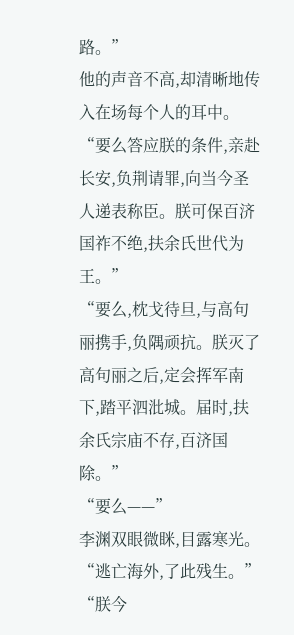路。”
他的声音不高,却清晰地传入在场每个人的耳中。
“要么答应朕的条件,亲赴长安,负荆请罪,向当今圣人递表称臣。朕可保百济国祚不绝,扶余氏世代为王。”
“要么,枕戈待旦,与高句丽携手,负隅顽抗。朕灭了高句丽之后,定会挥军南下,踏平泗沘城。届时,扶余氏宗庙不存,百济国除。”
“要么——”
李渊双眼微眯,目露寒光。
“逃亡海外,了此残生。”
“朕今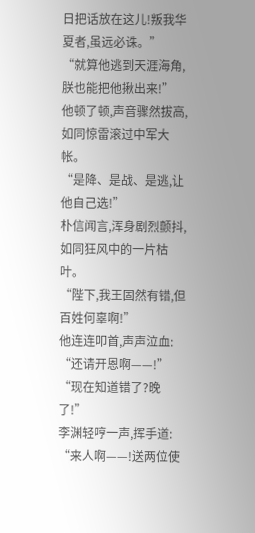日把话放在这儿!叛我华夏者,虽远必诛。”
“就算他逃到天涯海角,朕也能把他揪出来!”
他顿了顿,声音骤然拔高,如同惊雷滚过中军大帐。
“是降、是战、是逃,让他自己选!”
朴信闻言,浑身剧烈颤抖,如同狂风中的一片枯叶。
“陛下,我王固然有错,但百姓何辜啊!”
他连连叩首,声声泣血:
“还请开恩啊——!”
“现在知道错了?晚了!”
李渊轻哼一声,挥手道:
“来人啊——!送两位使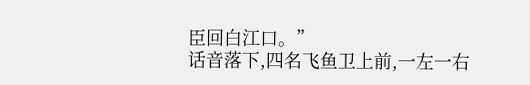臣回白江口。”
话音落下,四名飞鱼卫上前,一左一右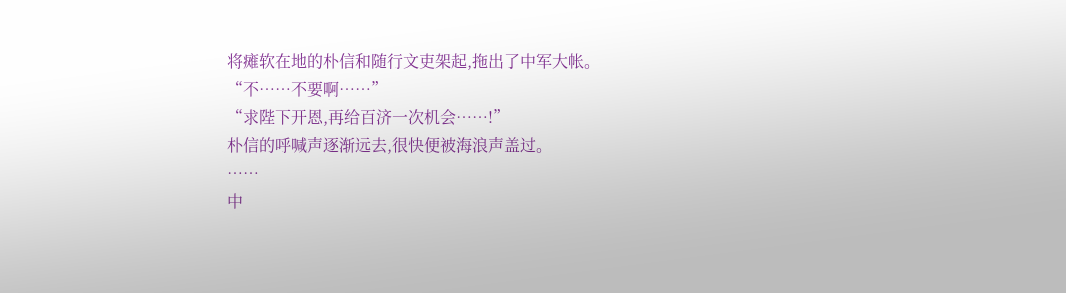将瘫软在地的朴信和随行文吏架起,拖出了中军大帐。
“不……不要啊……”
“求陛下开恩,再给百济一次机会……!”
朴信的呼喊声逐渐远去,很快便被海浪声盖过。
……
中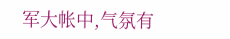军大帐中,气氛有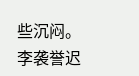些沉闷。
李袭誉迟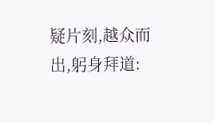疑片刻,越众而出,躬身拜道: